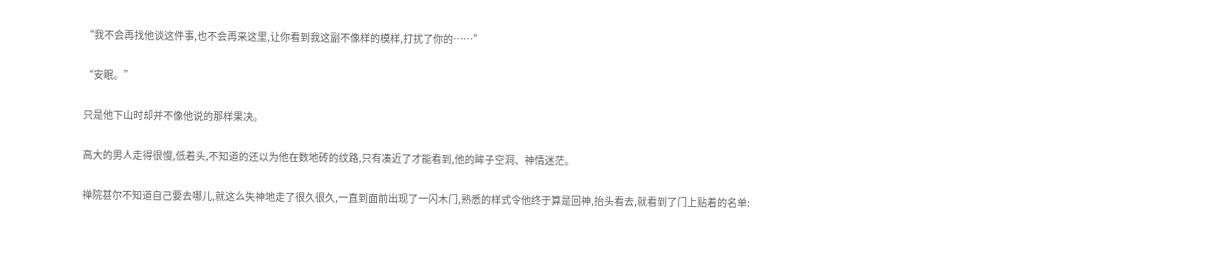“我不会再找他谈这件事,也不会再来这里,让你看到我这副不像样的模样,打扰了你的……”

“安眠。”

只是他下山时却并不像他说的那样果决。

高大的男人走得很慢,低着头,不知道的还以为他在数地砖的纹路,只有凑近了才能看到,他的眸子空洞、神情迷茫。

禅院甚尔不知道自己要去哪儿,就这么失神地走了很久很久,一直到面前出现了一闪木门,熟悉的样式令他终于算是回神,抬头看去,就看到了门上贴着的名单: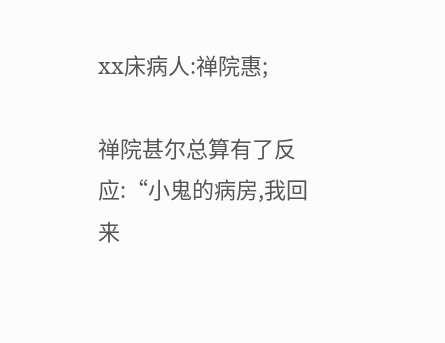xx床病人:禅院惠;

禅院甚尔总算有了反应:“小鬼的病房,我回来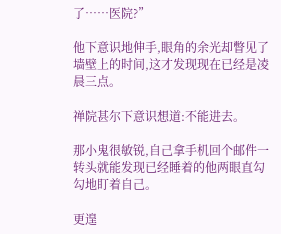了……医院?”

他下意识地伸手,眼角的余光却瞥见了墙壁上的时间,这才发现现在已经是凌晨三点。

禅院甚尔下意识想道:不能进去。

那小鬼很敏锐,自己拿手机回个邮件一转头就能发现已经睡着的他两眼直勾勾地盯着自己。

更遑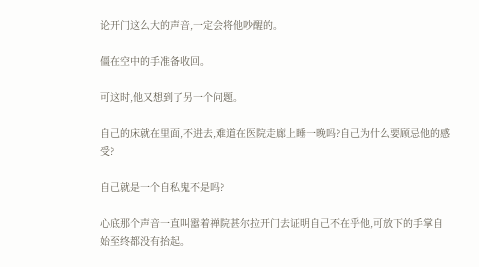论开门这么大的声音,一定会将他吵醒的。

僵在空中的手准备收回。

可这时,他又想到了另一个问题。

自己的床就在里面,不进去,难道在医院走廊上睡一晚吗?自己为什么要顾忌他的感受?

自己就是一个自私鬼不是吗?

心底那个声音一直叫嚣着禅院甚尔拉开门去证明自己不在乎他,可放下的手掌自始至终都没有抬起。